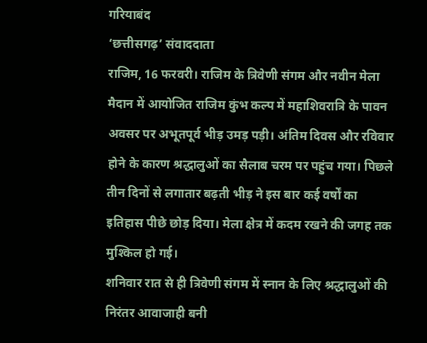गरियाबंद
‘छत्तीसगढ़’ संवाददाता
राजिम, 16 फरवरी। राजिम के त्रिवेणी संगम और नवीन मेला मैदान में आयोजित राजिम कुंभ कल्प में महाशिवरात्रि के पावन अवसर पर अभूतपूर्व भीड़ उमड़ पड़ी। अंतिम दिवस और रविवार होने के कारण श्रद्धालुओं का सैलाब चरम पर पहुंच गया। पिछले तीन दिनों से लगातार बढ़ती भीड़ ने इस बार कई वर्षों का इतिहास पीछे छोड़ दिया। मेला क्षेत्र में कदम रखने की जगह तक मुश्किल हो गई।
शनिवार रात से ही त्रिवेणी संगम में स्नान के लिए श्रद्धालुओं की निरंतर आवाजाही बनी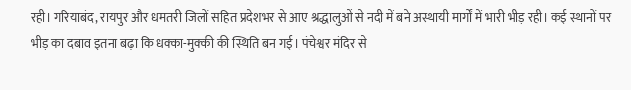रही। गरियाबंद, रायपुर और धमतरी जिलों सहित प्रदेशभर से आए श्रद्धालुओं से नदी में बने अस्थायी मार्गों में भारी भीड़ रही। कई स्थानों पर भीड़ का दबाव इतना बढ़ा कि धक्का-मुक्की की स्थिति बन गई। पंचेश्वर मंदिर से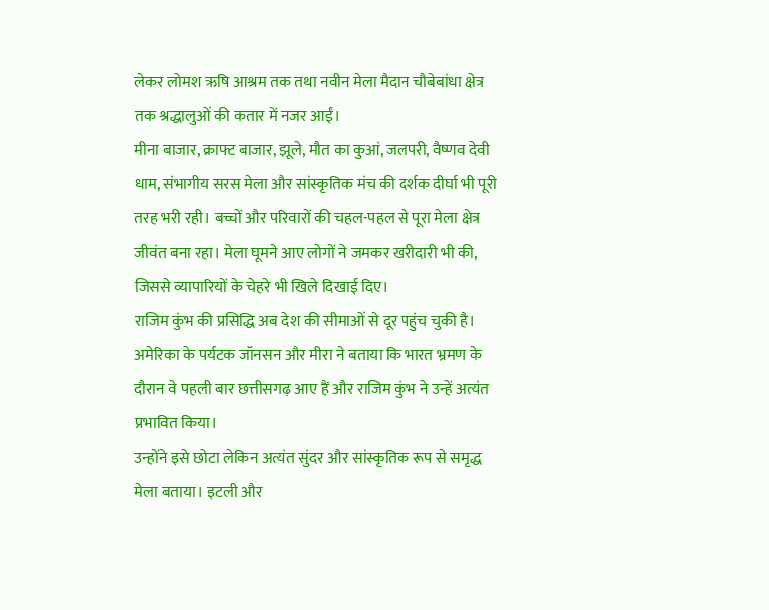लेकर लोमश ऋषि आश्रम तक तथा नवीन मेला मैदान चौबेबांधा क्षेत्र तक श्रद्धालुओं की कतार में नजर आईं।
मीना बाजार, क्राफ्ट बाजार, झूले, मौत का कुआं, जलपरी, वैष्णव देवी धाम, संभागीय सरस मेला और सांस्कृतिक मंच की दर्शक दीर्घा भी पूरी तरह भरी रही। बच्चों और परिवारों की चहल-पहल से पूरा मेला क्षेत्र जीवंत बना रहा। मेला घूमने आए लोगों ने जमकर खरीदारी भी की, जिससे व्यापारियों के चेहरे भी खिले दिखाई दिए।
राजिम कुंभ की प्रसिद्धि अब देश की सीमाओं से दूर पहुंच चुकी है। अमेरिका के पर्यटक जॉनसन और मीरा ने बताया कि भारत भ्रमण के दौरान वे पहली बार छत्तीसगढ़ आए हैं और राजिम कुंभ ने उन्हें अत्यंत प्रभावित किया।
उन्होंने इसे छोटा लेकिन अत्यंत सुंदर और सांस्कृतिक रूप से समृद्ध मेला बताया। इटली और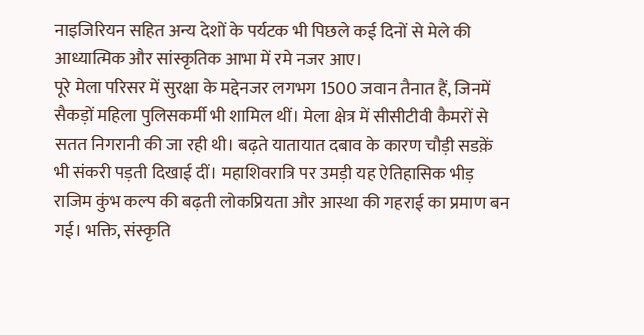नाइजिरियन सहित अन्य देशों के पर्यटक भी पिछले कई दिनों से मेले की आध्यात्मिक और सांस्कृतिक आभा में रमे नजर आए।
पूरे मेला परिसर में सुरक्षा के मद्देनजर लगभग 1500 जवान तैनात हैं, जिनमें सैकड़ों महिला पुलिसकर्मी भी शामिल थीं। मेला क्षेत्र में सीसीटीवी कैमरों से सतत निगरानी की जा रही थी। बढ़ते यातायात दबाव के कारण चौड़ी सडक़ें भी संकरी पड़ती दिखाई दीं। महाशिवरात्रि पर उमड़ी यह ऐतिहासिक भीड़ राजिम कुंभ कल्प की बढ़ती लोकप्रियता और आस्था की गहराई का प्रमाण बन गई। भक्ति, संस्कृति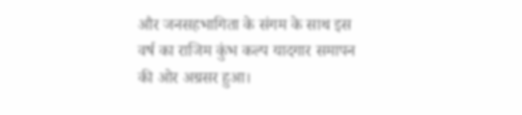और जनसहभागिता के संगम के साथ इस वर्ष का राजिम कुंभ कल्प यादगार समापन की ओर अग्रसर हुआ।